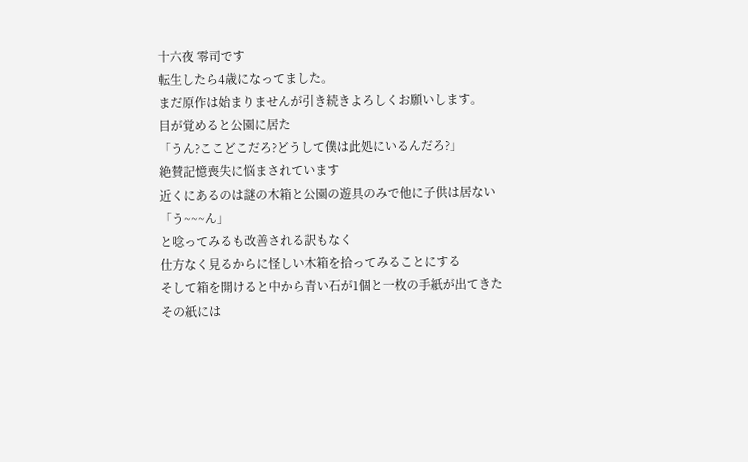十六夜 零司です
転生したら4歳になってました。
まだ原作は始まりませんが引き続きよろしくお願いします。
目が覚めると公園に居た
「うん?ここどこだろ?どうして僕は此処にいるんだろ?」
絶賛記憶喪失に悩まされています
近くにあるのは謎の木箱と公園の遊具のみで他に子供は居ない
「う~~~ん」
と唸ってみるも改善される訳もなく
仕方なく見るからに怪しい木箱を拾ってみることにする
そして箱を開けると中から青い石が1個と一枚の手紙が出てきた
その紙には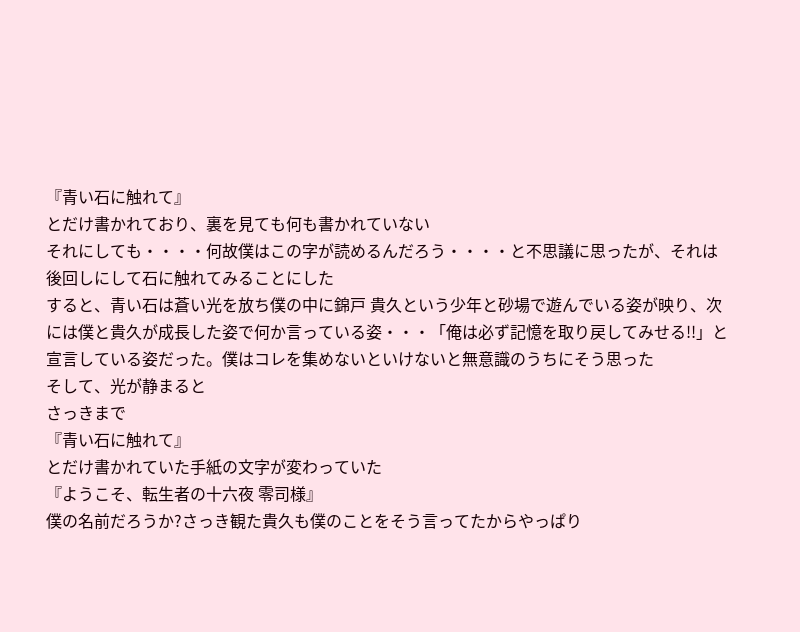『青い石に触れて』
とだけ書かれており、裏を見ても何も書かれていない
それにしても・・・・何故僕はこの字が読めるんだろう・・・・と不思議に思ったが、それは後回しにして石に触れてみることにした
すると、青い石は蒼い光を放ち僕の中に錦戸 貴久という少年と砂場で遊んでいる姿が映り、次には僕と貴久が成長した姿で何か言っている姿・・・「俺は必ず記憶を取り戻してみせる!!」と宣言している姿だった。僕はコレを集めないといけないと無意識のうちにそう思った
そして、光が静まると
さっきまで
『青い石に触れて』
とだけ書かれていた手紙の文字が変わっていた
『ようこそ、転生者の十六夜 零司様』
僕の名前だろうか?さっき観た貴久も僕のことをそう言ってたからやっぱり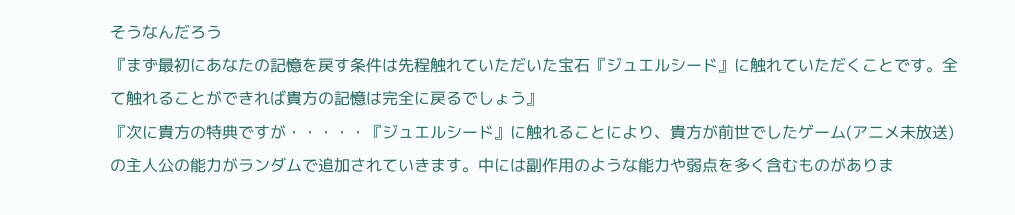そうなんだろう
『まず最初にあなたの記憶を戻す条件は先程触れていただいた宝石『ジュエルシード』に触れていただくことです。全て触れることができれば貴方の記憶は完全に戻るでしょう』
『次に貴方の特典ですが・・・・・『ジュエルシード』に触れることにより、貴方が前世でしたゲーム(アニメ未放送)の主人公の能力がランダムで追加されていきます。中には副作用のような能力や弱点を多く含むものがありま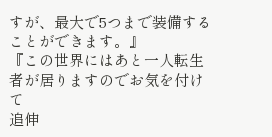すが、最大で5つまで装備することができます。』
『この世界にはあと一人転生者が居りますのでお気を付けて
追伸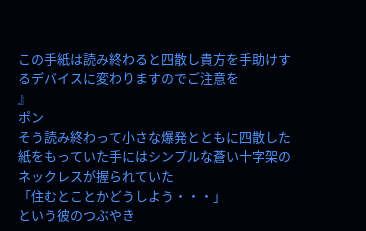この手紙は読み終わると四散し貴方を手助けするデバイスに変わりますのでご注意を
』
ポン
そう読み終わって小さな爆発とともに四散した紙をもっていた手にはシンプルな蒼い十字架のネックレスが握られていた
「住むとことかどうしよう・・・」
という彼のつぶやき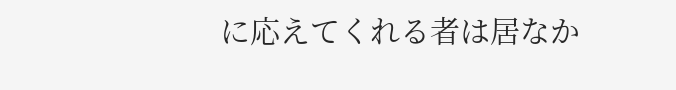に応えてくれる者は居なか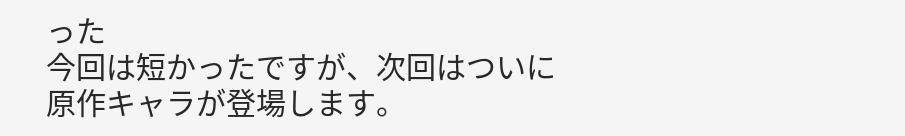った
今回は短かったですが、次回はついに原作キャラが登場します。